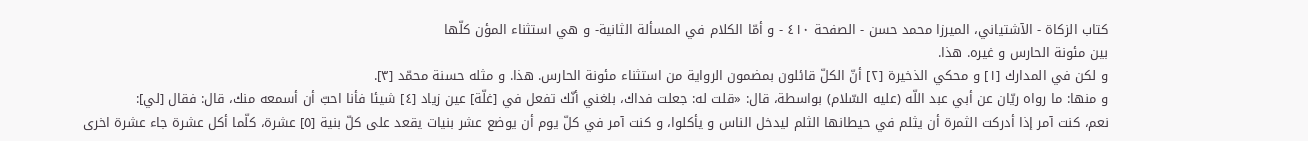كتاب الزكاة - الآشتياني، الميرزا محمد حسن - الصفحة ٤١٠ - و أمّا الكلام في المسألة الثانية- و هي استثناء المؤن كلّها
بين مئونة الحارس و غيره. هذا.
و لكن في المدارك [١] و محكي الذخيرة [٢] أنّ الكلّ قائلون بمضمون الرواية من استثناء مئونة الحارس. هذا. و مثله حسنة محمّد [٣].
و منها: ما رواه ريّان عن أبي عبد اللّه (عليه السّلام) بواسطة، قال: «قلت له: جعلت فداك، بلغني أنّك تفعل في [غلّة] عين زياد [٤] شيئا فأنا احبّ أن أسمعه منك، قال: فقال [لي]:
نعم، كنت آمر إذا أدركت الثمرة أن يثلم في حيطانها الثلم ليدخل الناس و يأكلوا، و كنت آمر في كلّ يوم أن يوضع عشر بنيات يقعد على كلّ بنية [٥] عشرة، كلّما أكل عشرة جاء عشرة اخرى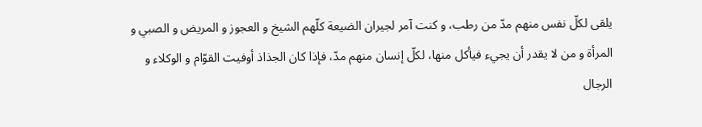يلقى لكلّ نفس منهم مدّ من رطب، و كنت آمر لجيران الضيعة كلّهم الشيخ و العجوز و المريض و الصبي و المرأة و من لا يقدر أن يجيء فيأكل منها، لكلّ إنسان منهم مدّ، فإذا كان الجذاذ أوفيت القوّام و الوكلاء و الرجال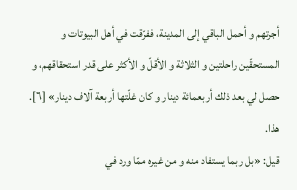أجرتهم و أحمل الباقي إلى المدينة، ففرّقت في أهل البيوتات و المستحقّين راحلتين و الثلاثة و الأقلّ و الأكثر على قدر استحقاقهم، و حصل لي بعد ذلك أربعمائة دينار و كان غلّتها أربعة آلاف دينار» [٦]. هذا.
قيل: «بل ربما يستفاد منه و من غيره ممّا ورد في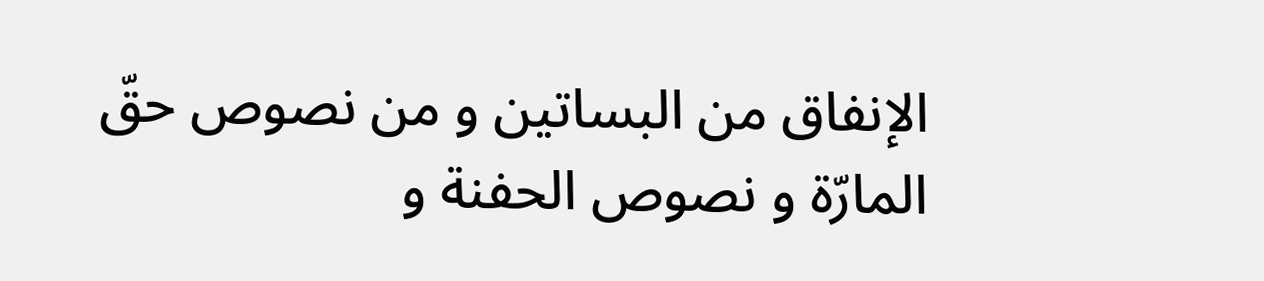الإنفاق من البساتين و من نصوص حقّ المارّة و نصوص الحفنة و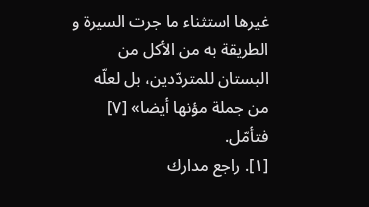غيرها استثناء ما جرت السيرة و الطريقة به من الأكل من البستان للمتردّدين، بل لعلّه من جملة مؤنها أيضا» [٧] فتأمّل.
[١]. راجع مدارك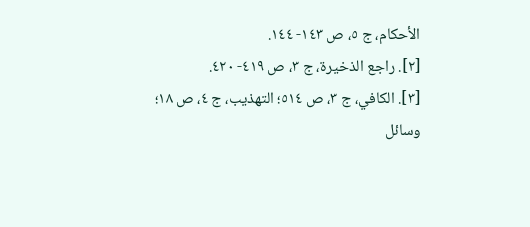الأحكام، ج ٥، ص ١٤٣- ١٤٤.
[٢]. راجع الذخيرة، ج ٣، ص ٤١٩- ٤٢٠.
[٣]. الكافي، ج ٣، ص ٥١٤؛ التهذيب، ج ٤، ص ١٨؛ وسائل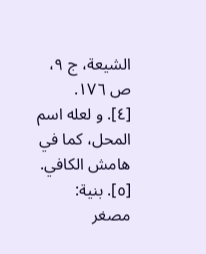الشيعة، ج ٩، ص ١٧٦.
[٤]. و لعله اسم المحل، كما في هامش الكافي.
[٥]. بنية: مصغر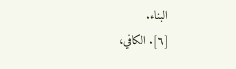البناء.
[٦]. الكافي،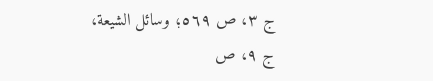ج ٣، ص ٥٦٩؛ وسائل الشيعة، ج ٩، ص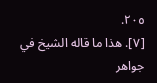٢٠٥.
[٧]. هذا ما قاله الشيخ في جواهر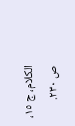الكلام، ج ١٥، ص ٢٣٠.